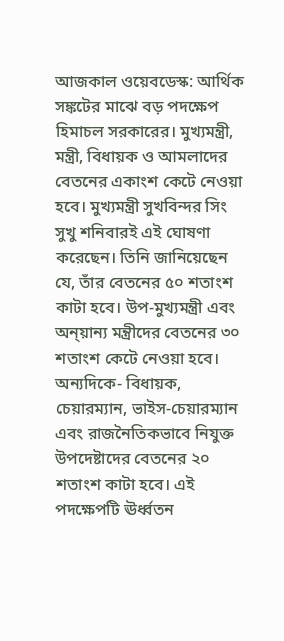আজকাল ওয়েবডেস্ক: আর্থিক সঙ্কটের মাঝে বড় পদক্ষেপ হিমাচল সরকারের। মুখ্যমন্ত্রী, মন্ত্রী, বিধায়ক ও আমলাদের বেতনের একাংশ কেটে নেওয়া হবে। মুখ্যমন্ত্রী সুখবিন্দর সিং সুখু শনিবারই এই ঘোষণা করেছেন। তিনি জানিয়েছেন যে, তাঁর বেতনের ৫০ শতাংশ কাটা হবে। উপ-মুখ্যমন্ত্রী এবং অন্য়ান্য মন্ত্রীদের বেতনের ৩০ শতাংশ কেটে নেওয়া হবে। অন্যদিকে- বিধায়ক, চেয়ারম্যান, ভাইস-চেয়ারম্যান এবং রাজনৈতিকভাবে নিযুক্ত উপদেষ্টাদের বেতনের ২০ শতাংশ কাটা হবে। এই পদক্ষেপটি ঊর্ধ্বতন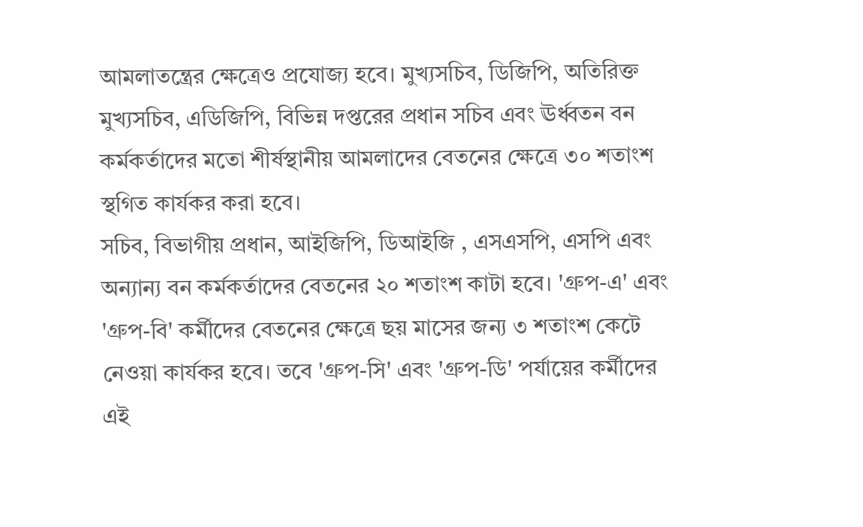আমলাতন্ত্রের ক্ষেত্রেও প্রযোজ্য হবে। মুখ্যসচিব, ডিজিপি, অতিরিক্ত মুখ্যসচিব, এডিজিপি, বিভিন্ন দপ্তরের প্রধান সচিব এবং ঊর্ধ্বতন বন কর্মকর্তাদের মতো শীর্ষস্থানীয় আমলাদের বেতনের ক্ষেত্রে ৩০ শতাংশ স্থগিত কার্যকর করা হবে।
সচিব, বিভাগীয় প্রধান, আইজিপি, ডিআইজি , এসএসপি, এসপি এবং অন্যান্য বন কর্মকর্তাদের বেতনের ২০ শতাংশ কাটা হবে। 'গ্রুপ-এ' এবং 'গ্রুপ-বি' কর্মীদের বেতনের ক্ষেত্রে ছয় মাসের জন্য ৩ শতাংশ কেটে নেওয়া কার্যকর হবে। তবে 'গ্রুপ-সি' এবং 'গ্রুপ-ডি' পর্যায়ের কর্মীদের এই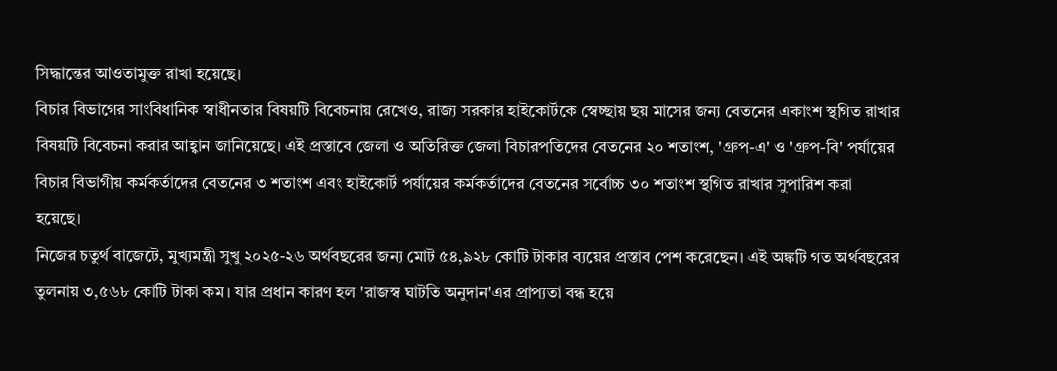সিদ্ধান্তের আওতামুক্ত রাখা হয়েছে।
বিচার বিভাগের সাংবিধানিক স্বাধীনতার বিষয়টি বিবেচনায় রেখেও, রাজ্য সরকার হাইকোর্টকে স্বেচ্ছায় ছয় মাসের জন্য বেতনের একাংশ স্থগিত রাখার বিষয়টি বিবেচনা করার আহ্বান জানিয়েছে। এই প্রস্তাবে জেলা ও অতিরিক্ত জেলা বিচারপতিদের বেতনের ২০ শতাংশ, 'গ্রুপ-এ' ও 'গ্রুপ-বি' পর্যায়ের বিচার বিভাগীয় কর্মকর্তাদের বেতনের ৩ শতাংশ এবং হাইকোর্ট পর্যায়ের কর্মকর্তাদের বেতনের সর্বোচ্চ ৩০ শতাংশ স্থগিত রাখার সুপারিশ করা হয়েছে।
নিজের চতুর্থ বাজেটে, মুখ্যমন্ত্রী সুখু ২০২৫-২৬ অর্থবছরের জন্য মোট ৫৪,৯২৮ কোটি টাকার ব্যয়ের প্রস্তাব পেশ করেছেন। এই অঙ্কটি গত অর্থবছরের তুলনায় ৩,৫৬৮ কোটি টাকা কম। যার প্রধান কারণ হল 'রাজস্ব ঘাটতি অনুদান'এর প্রাপ্যতা বন্ধ হয়ে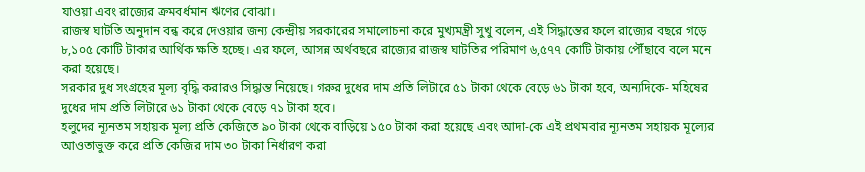যাওয়া এবং রাজ্যের ক্রমবর্ধমান ঋণের বোঝা।
রাজস্ব ঘাটতি অনুদান বন্ধ করে দেওয়ার জন্য কেন্দ্রীয় সরকারের সমালোচনা করে মুখ্যমন্ত্রী সুখু বলেন, এই সিদ্ধান্তের ফলে রাজ্যের বছরে গড়ে ৮,১০৫ কোটি টাকার আর্থিক ক্ষতি হচ্ছে। এর ফলে, আসন্ন অর্থবছরে রাজ্যের রাজস্ব ঘাটতির পরিমাণ ৬,৫৭৭ কোটি টাকায় পৌঁছাবে বলে মনে করা হয়েছে।
সরকার দুধ সংগ্রহের মূল্য বৃদ্ধি করারও সিদ্ধান্ত নিয়েছে। গরুর দুধের দাম প্রতি লিটারে ৫১ টাকা থেকে বেড়ে ৬১ টাকা হবে, অন্যদিকে- মহিষের দুধের দাম প্রতি লিটারে ৬১ টাকা থেকে বেড়ে ৭১ টাকা হবে।
হলুদের ন্যূনতম সহায়ক মূল্য প্রতি কেজিতে ৯০ টাকা থেকে বাড়িয়ে ১৫০ টাকা করা হয়েছে এবং আদা-কে এই প্রথমবার ন্যূনতম সহায়ক মূল্যের আওতাভুক্ত করে প্রতি কেজির দাম ৩০ টাকা নির্ধারণ করা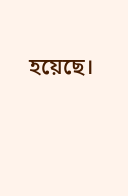হয়েছে।